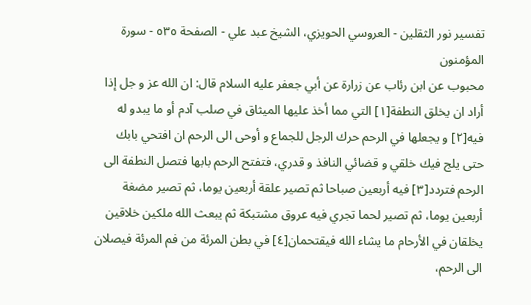تفسير نور الثقلين - العروسي الحويزي، الشيخ عبد علي - الصفحة ٥٣٥ - سورة المؤمنون
محبوب عن ابن رئاب عن زرارة عن أبي جعفر عليه السلام قال: ان الله عز و جل إذا أراد ان يخلق النطفة[١] التي مما أخذ عليها الميثاق في صلب آدم أو ما يبدو له فيه[٢] و يجعلها في الرحم حرك الرجل للجماع و أوحى الى الرحم ان افتحي بابك حتى يلج فيك خلقي و قضائي النافذ و قدري، فتفتح الرحم بابها فتصل النطفة الى الرحم فتردد[٣] فيه أربعين صباحا ثم تصير علقة أربعين يوما، ثم تصير مضغة أربعين يوما، ثم تصير لحما تجري فيه عروق مشتبكة ثم يبعث الله ملكين خلاقين يخلقان في الأرحام ما يشاء الله فيقتحمان[٤] في بطن المرئة من فم المرئة فيصلان الى الرحم،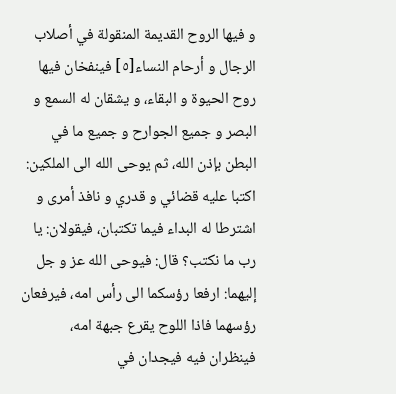و فيها الروح القديمة المنقولة في أصلاب الرجال و أرحام النساء[٥] فينفخان فيها روح الحيوة و البقاء، و يشقان له السمع و البصر و جميع الجوارح و جميع ما في البطن بإذن الله، ثم يوحى الله الى الملكين: اكتبا عليه قضائي و قدري و نافذ أمرى و اشترطا له البداء فيما تكتبان، فيقولان: يا رب ما نكتب؟ قال: فيوحى الله عز و جل إليهما: ارفعا رؤسكما الى رأس امه، فيرفعان رؤسهما فاذا اللوح يقرع جبهة امه، فينظران فيه فيجدان في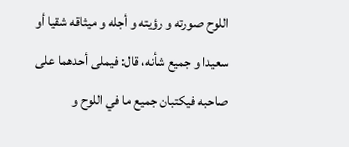اللوح صورته و رؤيته و أجله و ميثاقه شقيا أو سعيدا و جميع شأنه، قال: فيملى أحدهما على صاحبه فيكتبان جميع ما في اللوح و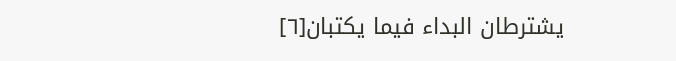يشترطان البداء فيما يكتبان[٦]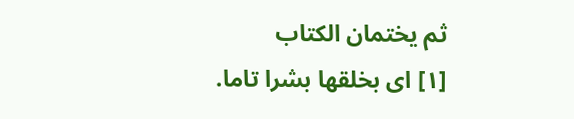ثم يختمان الكتاب
[١] اى بخلقها بشرا تاما.